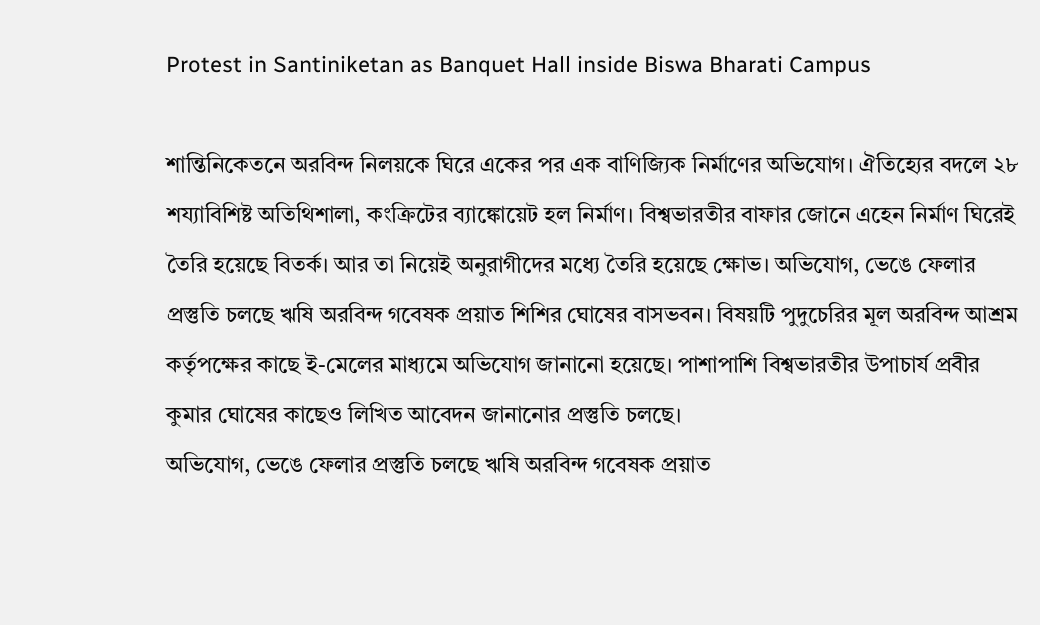Protest in Santiniketan as Banquet Hall inside Biswa Bharati Campus

শান্তিনিকেতনে অরবিন্দ নিলয়কে ঘিরে একের পর এক বাণিজ্যিক নির্মাণের অভিযোগ। ঐতিহ্যের বদলে ২৮ শয্যাবিশিষ্ট অতিথিশালা, কংক্রিটের ব্যাঙ্কোয়েট হল নির্মাণ। বিশ্বভারতীর বাফার জোনে এহেন নির্মাণ ঘিরেই তৈরি হয়েছে বিতর্ক। আর তা নিয়েই অনুরাগীদের মধ্যে তৈরি হয়েছে ক্ষোভ। অভিযোগ, ভেঙে ফেলার প্রস্তুতি চলছে ঋষি অরবিন্দ গবেষক প্রয়াত শিশির ঘোষের বাসভবন। বিষয়টি পুদুচেরির মূল অরবিন্দ আশ্রম কর্তৃপক্ষের কাছে ই-মেলের মাধ্যমে অভিযোগ জানানো হয়েছে। পাশাপাশি বিশ্বভারতীর উপাচার্য প্রবীর কুমার ঘোষের কাছেও লিখিত আবেদন জানানোর প্রস্তুতি চলছে।
অভিযোগ, ভেঙে ফেলার প্রস্তুতি চলছে ঋষি অরবিন্দ গবেষক প্রয়াত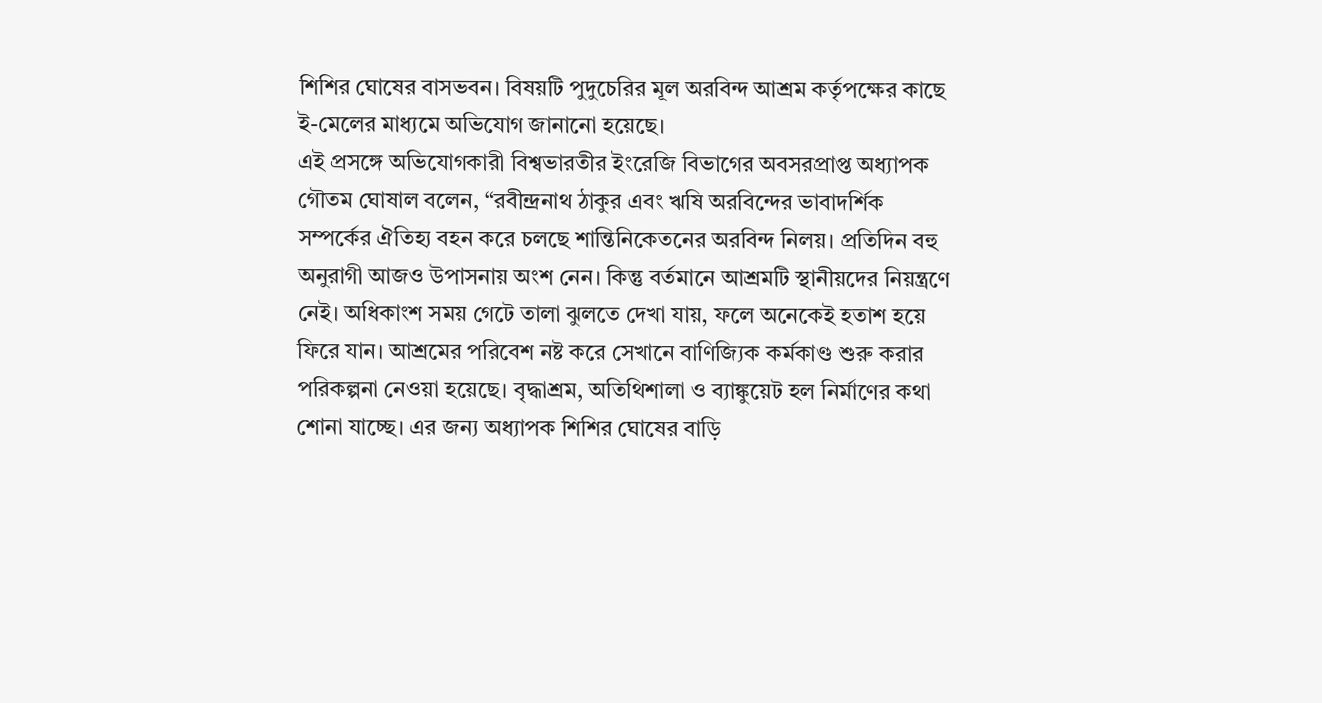শিশির ঘোষের বাসভবন। বিষয়টি পুদুচেরির মূল অরবিন্দ আশ্রম কর্তৃপক্ষের কাছে ই-মেলের মাধ্যমে অভিযোগ জানানো হয়েছে।
এই প্রসঙ্গে অভিযোগকারী বিশ্বভারতীর ইংরেজি বিভাগের অবসরপ্রাপ্ত অধ্যাপক গৌতম ঘোষাল বলেন, “রবীন্দ্রনাথ ঠাকুর এবং ঋষি অরবিন্দের ভাবাদর্শিক সম্পর্কের ঐতিহ্য বহন করে চলছে শান্তিনিকেতনের অরবিন্দ নিলয়। প্রতিদিন বহু অনুরাগী আজও উপাসনায় অংশ নেন। কিন্তু বর্তমানে আশ্রমটি স্থানীয়দের নিয়ন্ত্রণে নেই। অধিকাংশ সময় গেটে তালা ঝুলতে দেখা যায়, ফলে অনেকেই হতাশ হয়ে ফিরে যান। আশ্রমের পরিবেশ নষ্ট করে সেখানে বাণিজ্যিক কর্মকাণ্ড শুরু করার পরিকল্পনা নেওয়া হয়েছে। বৃদ্ধাশ্রম, অতিথিশালা ও ব্যাঙ্কুয়েট হল নির্মাণের কথা শোনা যাচ্ছে। এর জন্য অধ্যাপক শিশির ঘোষের বাড়ি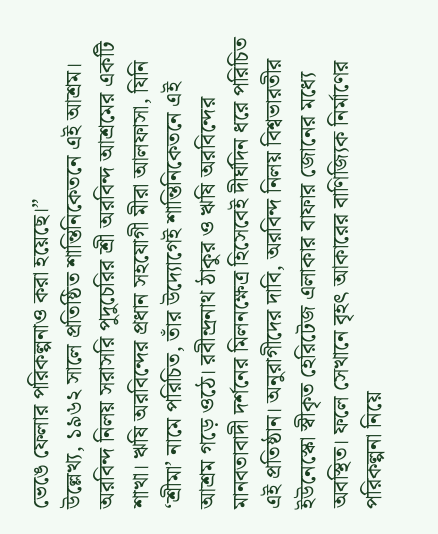ভেঙে ফেলার পরিকল্পনাও করা হয়েছে।”
উল্লেখ্য, ১৯৬২ সালে প্রতিষ্ঠিত শান্তিনিকেতনে এই আশ্রম। অরবিন্দ নিলয় সরাসরি পুদুচেরির শ্রী অরবিন্দ আশ্রমের একটি শাখা। ঋষি অরবিন্দের প্রধান সহযোগী মীরা আলফাসা, যিনি ‘শ্রীমা’ নামে পরিচিত, তাঁর উদ্যোগেই শান্তিনিকেতনে এই আশ্রম গড়ে ওঠে। রবীন্দ্রনাথ ঠাকুর ও ঋষি অরবিন্দের মানবতাবাদী দর্শনের মিলনক্ষেত্র হিসেবেই দীর্ঘদিন ধরে পরিচিত এই প্রতিষ্ঠান। অনুরাগীদের দাবি, অরবিন্দ নিলয় বিশ্বভারতীর ইউনেস্কো স্বীকৃত হেরিটেজ এলাকার বাফার জোনের মধ্যে অবস্থিত। ফলে সেখানে বৃহৎ আকারের বাণিজ্যিক নির্মাণের পরিকল্পনা নিয়ে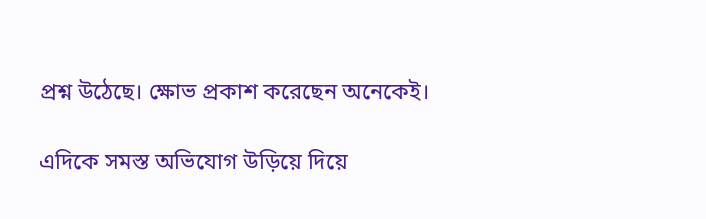প্রশ্ন উঠেছে। ক্ষোভ প্রকাশ করেছেন অনেকেই।

এদিকে সমস্ত অভিযোগ উড়িয়ে দিয়ে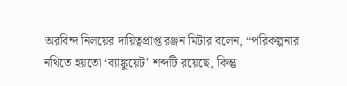অরবিন্দ নিলয়ের দায়িত্বপ্রাপ্ত রঞ্জন মিটার বলেন, “পরিকল্পনার নথিতে হয়তো ‘ব্যাঙ্কুয়েট’ শব্দটি রয়েছে, কিন্তু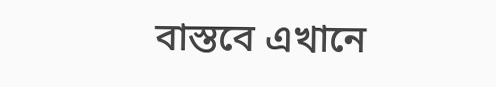বাস্তবে এখানে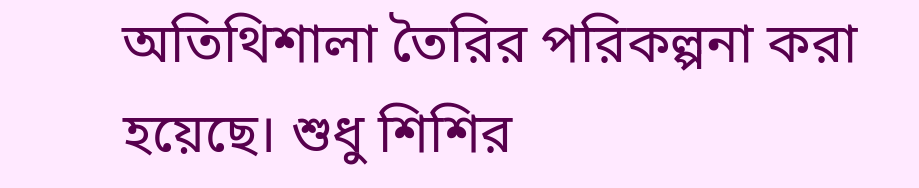অতিথিশালা তৈরির পরিকল্পনা করা হয়েছে। শুধু শিশির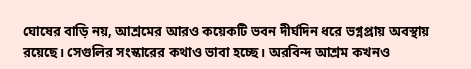ঘোষের বাড়ি নয়, আশ্রমের আরও কয়েকটি ভবন দীর্ঘদিন ধরে ভগ্নপ্রায় অবস্থায় রয়েছে। সেগুলির সংস্কারের কথাও ভাবা হচ্ছে। অরবিন্দ আশ্রম কখনও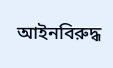আইনবিরুদ্ধ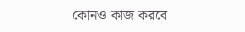কোনও কাজ করবে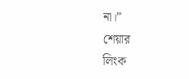না।”
শেয়ার
লিংক